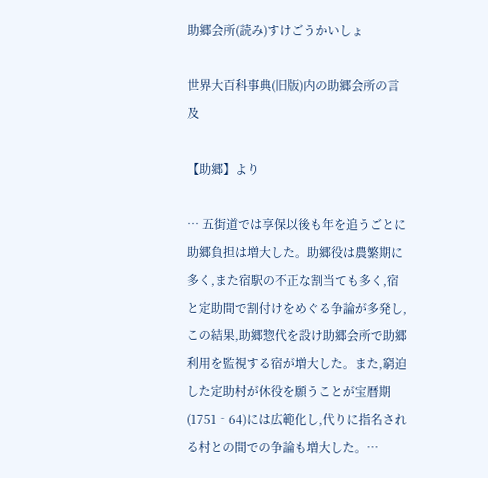助郷会所(読み)すけごうかいしょ

世界大百科事典(旧版)内の助郷会所の言及

【助郷】より

… 五街道では享保以後も年を追うごとに助郷負担は増大した。助郷役は農繁期に多く,また宿駅の不正な割当ても多く,宿と定助間で割付けをめぐる争論が多発し,この結果,助郷惣代を設け助郷会所で助郷利用を監視する宿が増大した。また,窮迫した定助村が休役を願うことが宝暦期(1751‐64)には広範化し,代りに指名される村との間での争論も増大した。…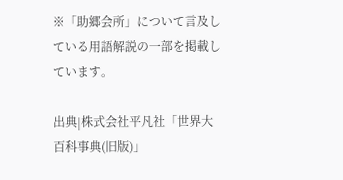※「助郷会所」について言及している用語解説の一部を掲載しています。

出典|株式会社平凡社「世界大百科事典(旧版)」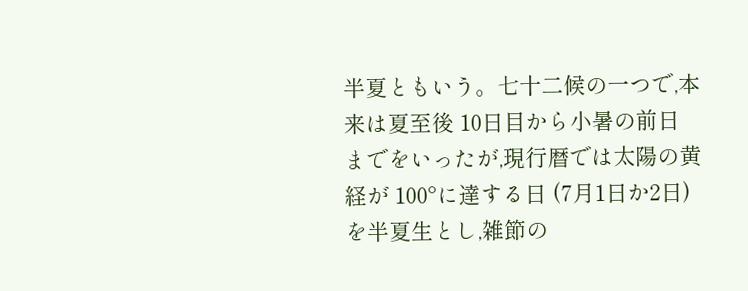半夏ともいう。七十二候の一つで,本来は夏至後 10日目から小暑の前日までをいったが,現行暦では太陽の黄経が 100°に達する日 (7月1日か2日) を半夏生とし,雑節の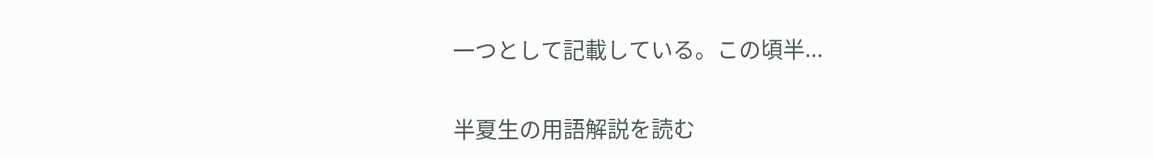一つとして記載している。この頃半...

半夏生の用語解説を読む